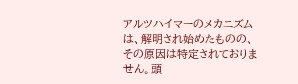アルツハイマーのメカニズムは、解明され始めたものの、その原因は特定されておりません。頭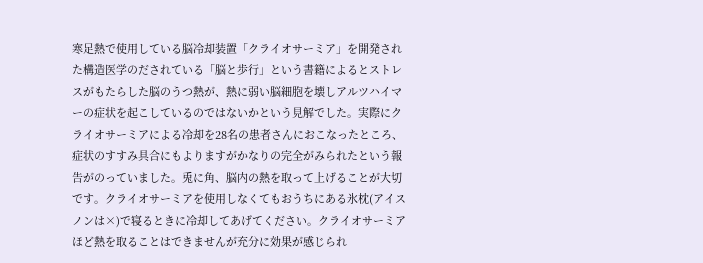寒足熱で使用している脳冷却装置「クライオサーミア」を開発された構造医学のだされている「脳と歩行」という書籍によるとストレスがもたらした脳のうつ熱が、熱に弱い脳細胞を壊しアルツハイマーの症状を起こしているのではないかという見解でした。実際にクライオサーミアによる冷却を28名の患者さんにおこなったところ、症状のすすみ具合にもよりますがかなりの完全がみられたという報告がのっていました。兎に角、脳内の熱を取って上げることが大切です。クライオサーミアを使用しなくてもおうちにある氷枕(アイスノンは×)で寝るときに冷却してあげてください。クライオサーミアほど熱を取ることはできませんが充分に効果が感じられ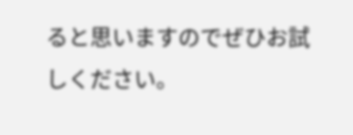ると思いますのでぜひお試しください。